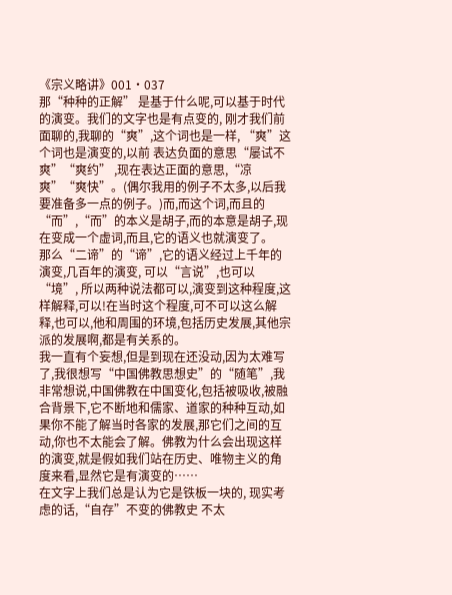《宗义略讲》001·037
那“种种的正解” 是基于什么呢,可以基于时代的演变。我们的文字也是有点变的, 刚才我们前面聊的,我聊的“爽”,这个词也是一样, “爽”这个词也是演变的,以前 表达负面的意思“屡试不爽”“爽约” ,现在表达正面的意思,“凉爽”“爽快”。(偶尔我用的例子不太多,以后我要准备多一点的例子。)而,而这个词,而且的“而”,“而”的本义是胡子,而的本意是胡子,现在变成一个虚词,而且,它的语义也就演变了。
那么“二谛”的“谛”,它的语义经过上千年的演变,几百年的演变, 可以“言说”,也可以“境”, 所以两种说法都可以,演变到这种程度,这样解释,可以!在当时这个程度,可不可以这么解释,也可以,他和周围的环境,包括历史发展,其他宗派的发展啊,都是有关系的。
我一直有个妄想,但是到现在还没动,因为太难写了,我很想写“中国佛教思想史”的“随笔”,我非常想说,中国佛教在中国变化,包括被吸收,被融合背景下,它不断地和儒家、道家的种种互动,如果你不能了解当时各家的发展,那它们之间的互动,你也不太能会了解。佛教为什么会出现这样的演变,就是假如我们站在历史、唯物主义的角度来看,显然它是有演变的……
在文字上我们总是认为它是铁板一块的, 现实考虑的话,“自存”不变的佛教史 不太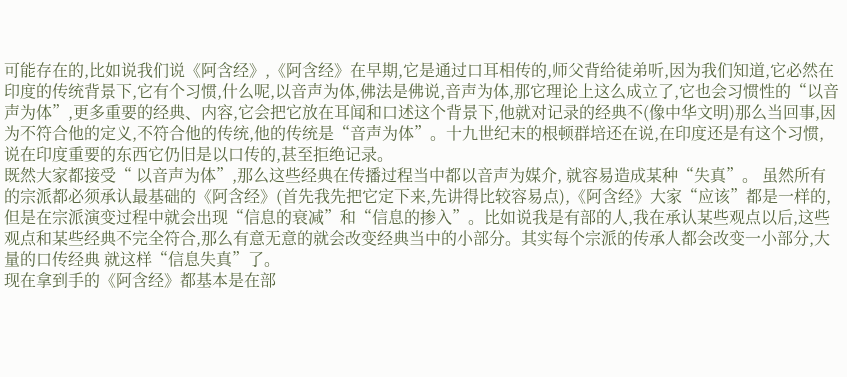可能存在的,比如说我们说《阿含经》,《阿含经》在早期,它是通过口耳相传的,师父背给徒弟听,因为我们知道,它必然在印度的传统背景下,它有个习惯,什么呢,以音声为体,佛法是佛说,音声为体,那它理论上这么成立了,它也会习惯性的“以音声为体”,更多重要的经典、内容,它会把它放在耳闻和口述这个背景下,他就对记录的经典不(像中华文明)那么当回事,因为不符合他的定义,不符合他的传统,他的传统是“音声为体”。十九世纪末的根顿群培还在说,在印度还是有这个习惯,说在印度重要的东西它仍旧是以口传的,甚至拒绝记录。
既然大家都接受“ 以音声为体”,那么这些经典在传播过程当中都以音声为媒介, 就容易造成某种“失真”。 虽然所有的宗派都必须承认最基础的《阿含经》(首先我先把它定下来,先讲得比较容易点),《阿含经》大家“应该”都是一样的,但是在宗派演变过程中就会出现“信息的衰减”和“信息的掺入”。比如说我是有部的人,我在承认某些观点以后,这些观点和某些经典不完全符合,那么有意无意的就会改变经典当中的小部分。其实每个宗派的传承人都会改变一小部分,大量的口传经典 就这样“信息失真”了。
现在拿到手的《阿含经》都基本是在部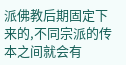派佛教后期固定下来的,不同宗派的传本之间就会有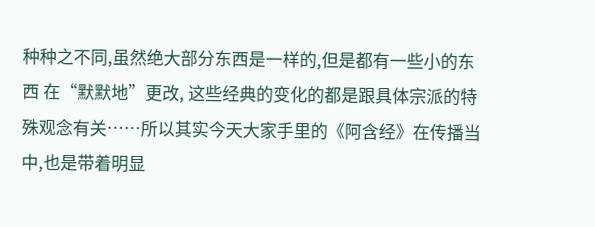种种之不同,虽然绝大部分东西是一样的,但是都有一些小的东西 在“默默地”更改, 这些经典的变化的都是跟具体宗派的特殊观念有关……所以其实今天大家手里的《阿含经》在传播当中,也是带着明显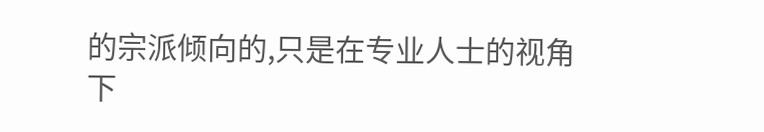的宗派倾向的,只是在专业人士的视角下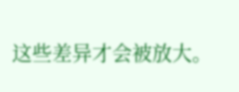这些差异才会被放大。